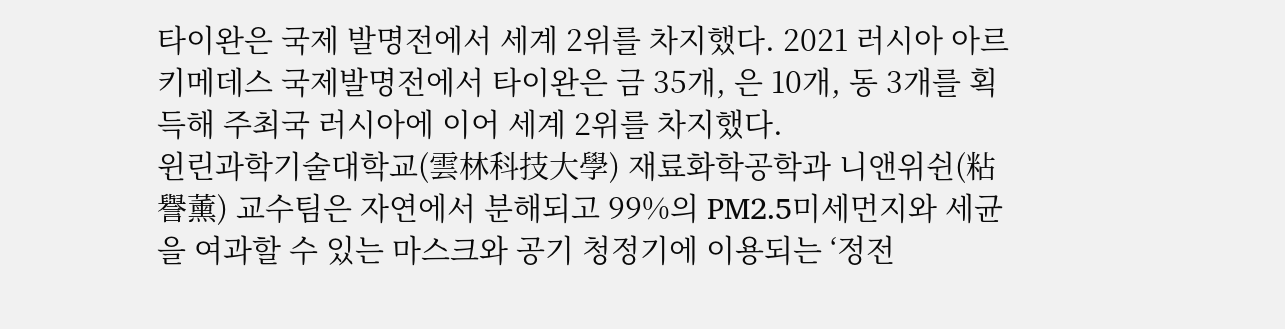타이완은 국제 발명전에서 세계 2위를 차지했다. 2021 러시아 아르키메데스 국제발명전에서 타이완은 금 35개, 은 10개, 동 3개를 획득해 주최국 러시아에 이어 세계 2위를 차지했다.
윈린과학기술대학교(雲林科技大學) 재료화학공학과 니앤위쉰(粘譽薰) 교수팀은 자연에서 분해되고 99%의 PM2.5미세먼지와 세균을 여과할 수 있는 마스크와 공기 청정기에 이용되는 ‘정전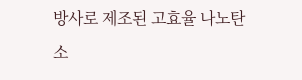방사로 제조된 고효율 나노탄소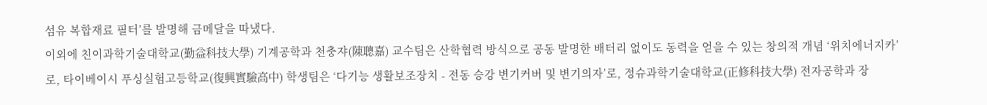섬유 복합재료 필터’를 발명해 금메달을 따냈다.
이외에 친이과학기술대학교(勤益科技大學) 기계공학과 천충쟈(陳聰嘉) 교수팀은 산학협력 방식으로 공동 발명한 배터리 없이도 동력을 얻을 수 있는 창의적 개념 ‘위치에너지카’로, 타이베이시 푸싱실험고등학교(復興實驗高中) 학생팀은 ‘다기능 생활보조장치 - 전동 승강 변기커버 및 변기의자’로, 정슈과학기술대학교(正修科技大學) 전자공학과 장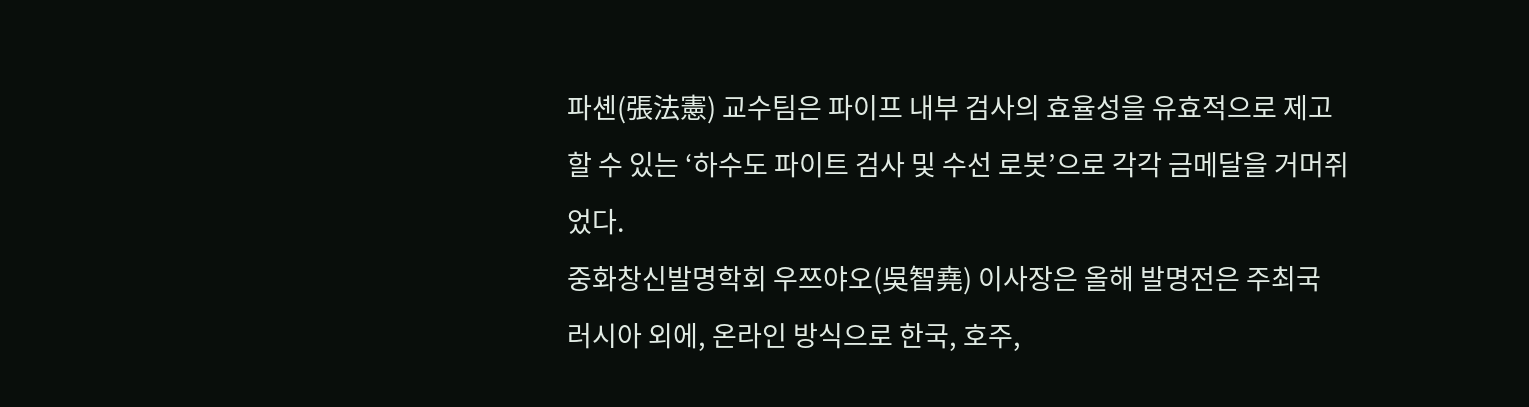파셴(張法憲) 교수팀은 파이프 내부 검사의 효율성을 유효적으로 제고할 수 있는 ‘하수도 파이트 검사 및 수선 로봇’으로 각각 금메달을 거머쥐었다.
중화창신발명학회 우쯔야오(吳智堯) 이사장은 올해 발명전은 주최국 러시아 외에, 온라인 방식으로 한국, 호주,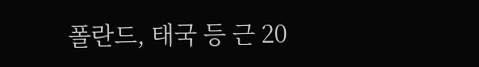폴란드, 태국 등 근 20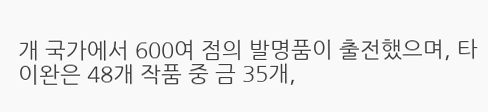개 국가에서 600여 점의 발명품이 출전했으며, 타이완은 48개 작품 중 금 35개,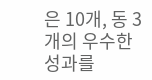은 10개, 동 3개의 우수한 성과를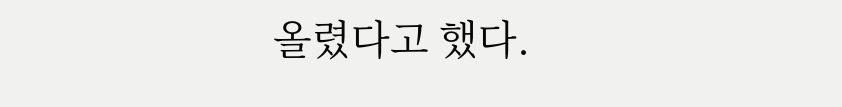올렸다고 했다.